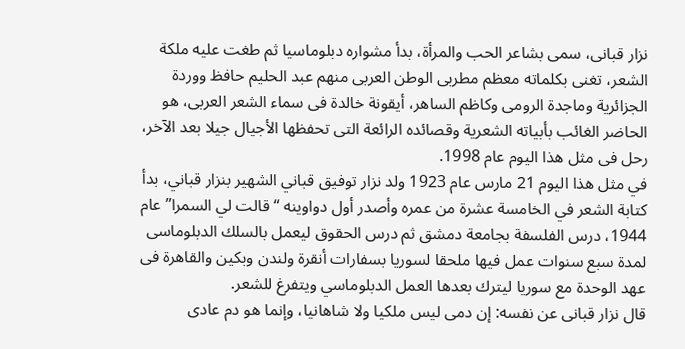نزار قبانى، سمى بشاعر الحب والمرأة، بدأ مشواره دبلوماسيا ثم طغت عليه ملكة الشعر، تغنى بكلماته معظم مطربى الوطن العربى منهم عبد الحليم حافظ ووردة الجزائرية وماجدة الرومى وكاظم الساهر، أيقونة خالدة فى سماء الشعر العربى، هو الحاضر الغائب بأبياته الشعرية وقصائده الرائعة التى تحفظها الأجيال جيلا بعد الآخر، رحل فى مثل هذا اليوم عام 1998.
في مثل هذا اليوم 21 مارس عام 1923 ولد نزار توفيق قباني الشهير بنزار قباني، بدأ كتابة الشعر في الخامسة عشرة من عمره وأصدر أول دواوينه “قالت لي السمرا” عام 1944، درس الفلسفة بجامعة دمشق ثم درس الحقوق ليعمل بالسلك الدبلوماسى لمدة سبع سنوات عمل فيها ملحقا لسوريا بسفارات أنقرة ولندن وبكين والقاهرة فى عهد الوحدة مع سوريا ليترك بعدها العمل الدبلوماسي ويتفرغ للشعر.
قال نزار قبانى عن نفسه: إن دمى ليس ملكيا ولا شاهانيا، وإنما هو دم عادى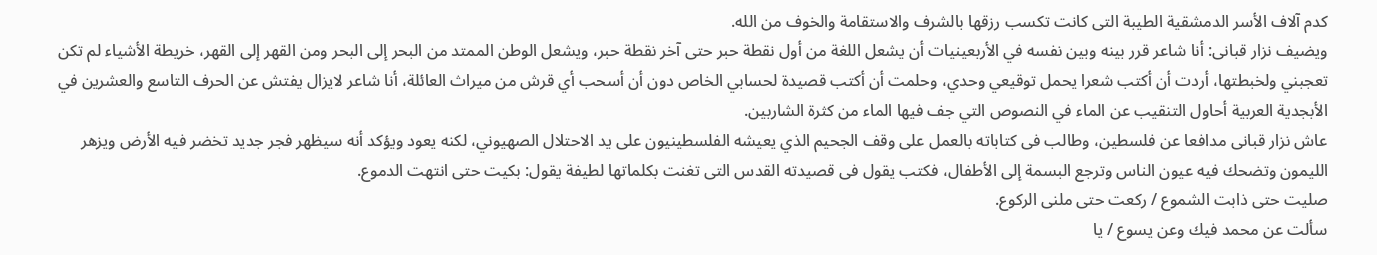كدم آلاف الأسر الدمشقية الطيبة التى كانت تكسب رزقها بالشرف والاستقامة والخوف من الله.
ويضيف نزار قبانى: أنا شاعر قرر بينه وبين نفسه في الأربعينيات أن يشعل اللغة من أول نقطة حبر حتى آخر نقطة حبر، ويشعل الوطن الممتد من البحر إلى البحر ومن القهر إلى القهر، خريطة الأشياء لم تكن تعجبني ولخبطتها، أردت أن أكتب شعرا يحمل توقيعي وحدي، وحلمت أن أكتب قصيدة لحسابي الخاص دون أن أسحب أي قرش من ميراث العائلة، أنا شاعر لايزال يفتش عن الحرف التاسع والعشرين في الأبجدية العربية أحاول التنقيب عن الماء في النصوص التي جف فيها الماء من كثرة الشاربين.
عاش نزار قبانى مدافعا عن فلسطين، وطالب فى كتاباته بالعمل على وقف الجحيم الذي يعيشه الفلسطينيون على يد الاحتلال الصهيوني، لكنه يعود ويؤكد أنه سيظهر فجر جديد تخضر فيه الأرض ويزهر الليمون وتضحك فيه عيون الناس وترجع البسمة إلى الأطفال، فكتب يقول فى قصيدته القدس التى تغنت بكلماتها لطيفة يقول: بكيت حتى انتهت الدموع.
صليت حتى ذابت الشموع / ركعت حتى ملنى الركوع.
سألت عن محمد فيك وعن يسوع / يا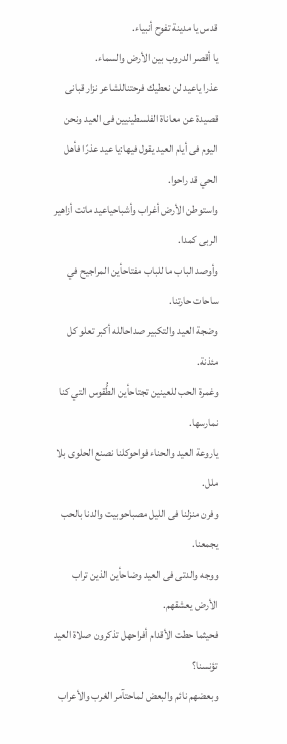قدس يا مدينة تفوح أنبياء.
يا أقصر الدروب بين الأرض والسماء.
عذرا ياعيد لن نعطيك فرحتناللشاعر نزار قبانى قصيدة عن معاناة الفلسطينيين فى العيد ونحن اليوم فى أيام العيد يقول فيها:يا عيد عذرًا فأهل الحي قد راحوا.
واستوطن الأرض أغراب وأشباحياعيد ماتت أزاهير الربى كمدا.
وأوصد الباب ما للباب مفتاحأين المراجيح في ساحات حارتنا.
وضجة العيد والتكبير صداحالله أكبر تعلو كل مئذنة.
وغمرة الحب للعينين تجتاحأين الطُّقوس التي كنا نمارسها.
ياروعة العيد والحناء فواحوكلنا نصنع الحلوى بلا ملل.
وفرن منزلنا فى الليل مصباحوبيت والدنا بالحب يجمعنا.
ووجه والدتى فى العيد وضاحأين الذين تراب الأرض يعشقهم.
فحيثما حطت الأقدام أفراحهل تذكرون صلاة العيد تؤنسنا؟
وبعضهم نائم والبعض لماحتآمر الغرب والأعراب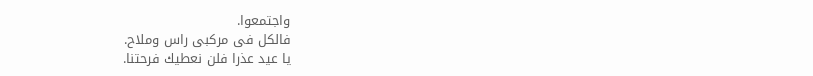واجتمعوا.
فالكل فى مركبى راس وملاح.
يا عيد عذرا فلن نعطيك فرحتنا.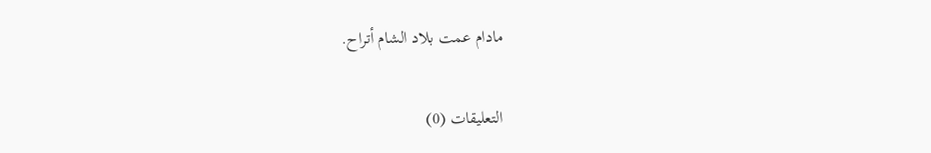مادام عمت بلاد الشام أتراح.

التعليقات (0)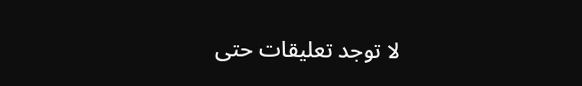لا توجد تعليقات حتى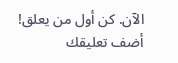الآن. كن أول من يعلق!
أضف تعليقك